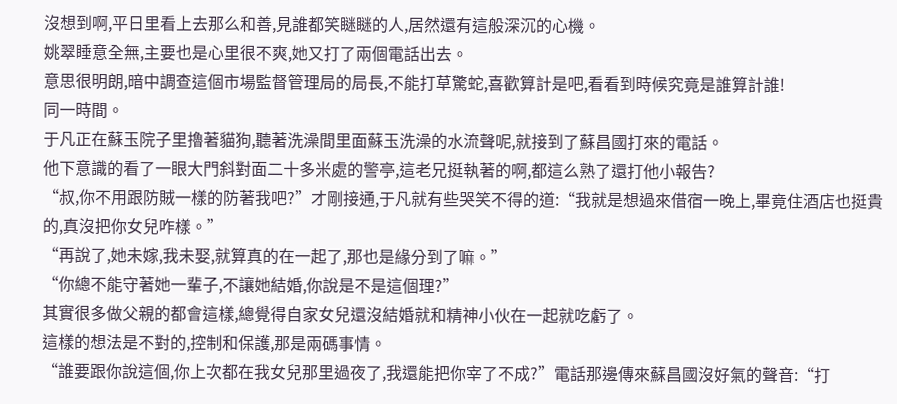沒想到啊,平日里看上去那么和善,見誰都笑瞇瞇的人,居然還有這般深沉的心機。
姚翠睡意全無,主要也是心里很不爽,她又打了兩個電話出去。
意思很明朗,暗中調查這個市場監督管理局的局長,不能打草驚蛇,喜歡算計是吧,看看到時候究竟是誰算計誰!
同一時間。
于凡正在蘇玉院子里擼著貓狗,聽著洗澡間里面蘇玉洗澡的水流聲呢,就接到了蘇昌國打來的電話。
他下意識的看了一眼大門斜對面二十多米處的警亭,這老兄挺執著的啊,都這么熟了還打他小報告?
“叔,你不用跟防賊一樣的防著我吧?”才剛接通,于凡就有些哭笑不得的道:“我就是想過來借宿一晚上,畢竟住酒店也挺貴的,真沒把你女兒咋樣。”
“再說了,她未嫁,我未娶,就算真的在一起了,那也是緣分到了嘛。”
“你總不能守著她一輩子,不讓她結婚,你說是不是這個理?”
其實很多做父親的都會這樣,總覺得自家女兒還沒結婚就和精神小伙在一起就吃虧了。
這樣的想法是不對的,控制和保護,那是兩碼事情。
“誰要跟你說這個,你上次都在我女兒那里過夜了,我還能把你宰了不成?”電話那邊傳來蘇昌國沒好氣的聲音:“打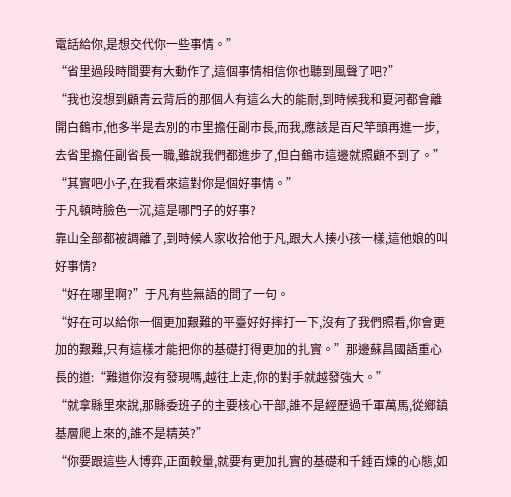電話給你,是想交代你一些事情。”
“省里過段時間要有大動作了,這個事情相信你也聽到風聲了吧?”
“我也沒想到顧青云背后的那個人有這么大的能耐,到時候我和夏河都會離開白鶴市,他多半是去別的市里擔任副市長,而我,應該是百尺竿頭再進一步,去省里擔任副省長一職,雖說我們都進步了,但白鶴市這邊就照顧不到了。”
“其實吧小子,在我看來這對你是個好事情。”
于凡頓時臉色一沉,這是哪門子的好事?
靠山全部都被調離了,到時候人家收拾他于凡,跟大人揍小孩一樣,這他娘的叫好事情?
“好在哪里啊?”于凡有些無語的問了一句。
“好在可以給你一個更加艱難的平臺好好摔打一下,沒有了我們照看,你會更加的艱難,只有這樣才能把你的基礎打得更加的扎實。”那邊蘇昌國語重心長的道:“難道你沒有發現嗎,越往上走,你的對手就越發強大。”
“就拿縣里來說,那縣委班子的主要核心干部,誰不是經歷過千軍萬馬,從鄉鎮基層爬上來的,誰不是精英?”
“你要跟這些人博弈,正面較量,就要有更加扎實的基礎和千錘百煉的心態,如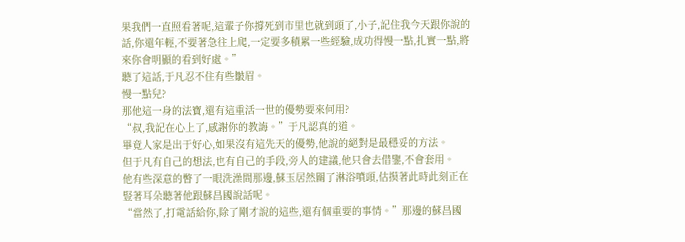果我們一直照看著呢,這輩子你撐死到市里也就到頭了,小子,記住我今天跟你說的話,你還年輕,不要著急往上爬,一定要多積累一些經驗,成功得慢一點,扎實一點,將來你會明顯的看到好處。”
聽了這話,于凡忍不住有些皺眉。
慢一點兒?
那他這一身的法寶,還有這重活一世的優勢要來何用?
“叔,我記在心上了,感謝你的教誨。”于凡認真的道。
畢竟人家是出于好心,如果沒有這先天的優勢,他說的絕對是最穩妥的方法。
但于凡有自己的想法,也有自己的手段,旁人的建議,他只會去借鑒,不會套用。
他有些深意的瞥了一眼洗澡間那邊,蘇玉居然關了淋浴噴頭,估摸著此時此刻正在豎著耳朵聽著他跟蘇昌國說話呢。
“當然了,打電話給你,除了剛才說的這些,還有個重要的事情。”那邊的蘇昌國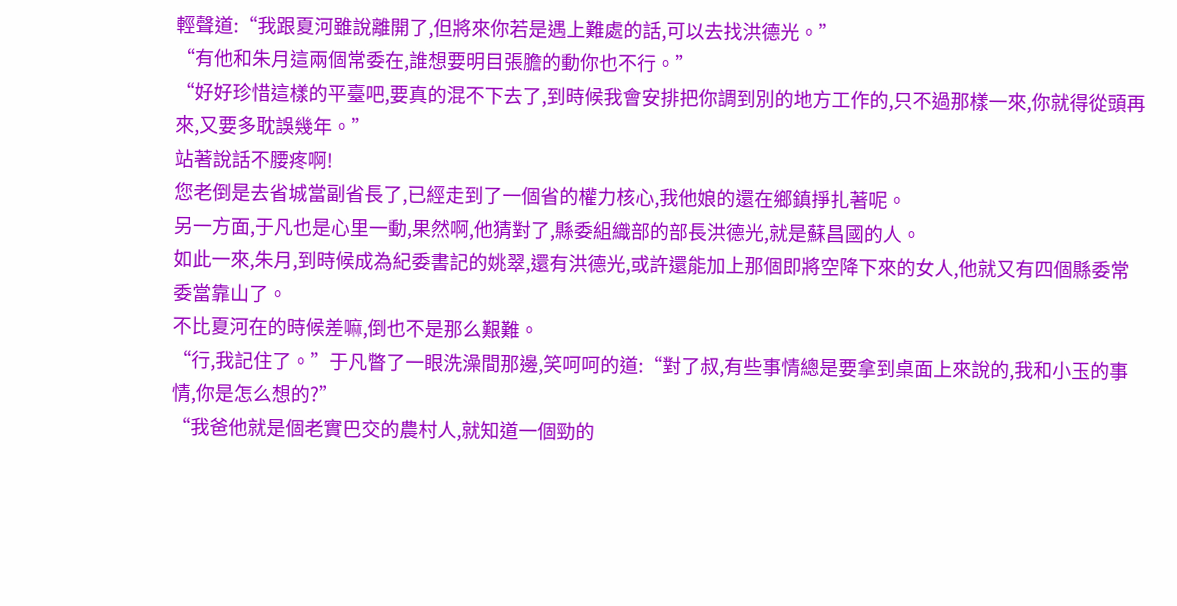輕聲道:“我跟夏河雖說離開了,但將來你若是遇上難處的話,可以去找洪德光。”
“有他和朱月這兩個常委在,誰想要明目張膽的動你也不行。”
“好好珍惜這樣的平臺吧,要真的混不下去了,到時候我會安排把你調到別的地方工作的,只不過那樣一來,你就得從頭再來,又要多耽誤幾年。”
站著說話不腰疼啊!
您老倒是去省城當副省長了,已經走到了一個省的權力核心,我他娘的還在鄉鎮掙扎著呢。
另一方面,于凡也是心里一動,果然啊,他猜對了,縣委組織部的部長洪德光,就是蘇昌國的人。
如此一來,朱月,到時候成為紀委書記的姚翠,還有洪德光,或許還能加上那個即將空降下來的女人,他就又有四個縣委常委當靠山了。
不比夏河在的時候差嘛,倒也不是那么艱難。
“行,我記住了。”于凡瞥了一眼洗澡間那邊,笑呵呵的道:“對了叔,有些事情總是要拿到桌面上來說的,我和小玉的事情,你是怎么想的?”
“我爸他就是個老實巴交的農村人,就知道一個勁的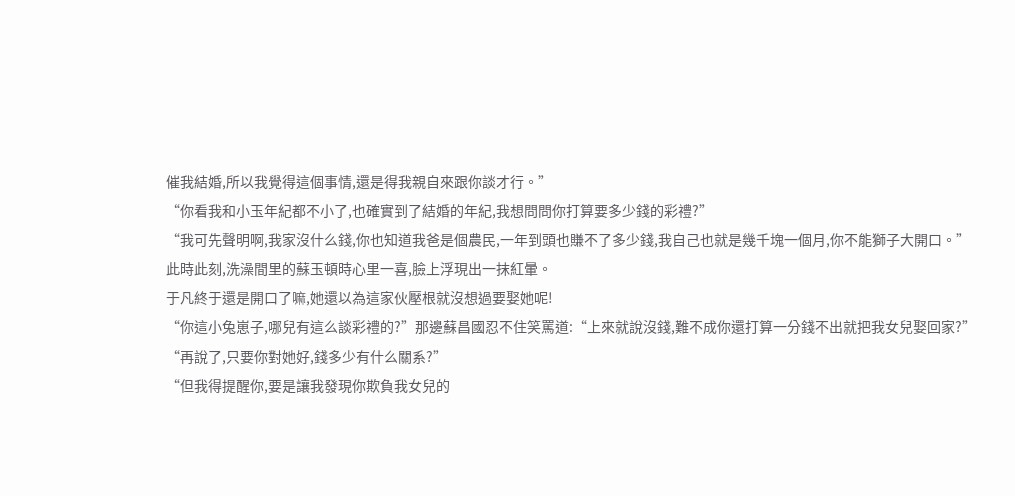催我結婚,所以我覺得這個事情,還是得我親自來跟你談才行。”
“你看我和小玉年紀都不小了,也確實到了結婚的年紀,我想問問你打算要多少錢的彩禮?”
“我可先聲明啊,我家沒什么錢,你也知道我爸是個農民,一年到頭也賺不了多少錢,我自己也就是幾千塊一個月,你不能獅子大開口。”
此時此刻,洗澡間里的蘇玉頓時心里一喜,臉上浮現出一抹紅暈。
于凡終于還是開口了嘛,她還以為這家伙壓根就沒想過要娶她呢!
“你這小兔崽子,哪兒有這么談彩禮的?”那邊蘇昌國忍不住笑罵道:“上來就說沒錢,難不成你還打算一分錢不出就把我女兒娶回家?”
“再說了,只要你對她好,錢多少有什么關系?”
“但我得提醒你,要是讓我發現你欺負我女兒的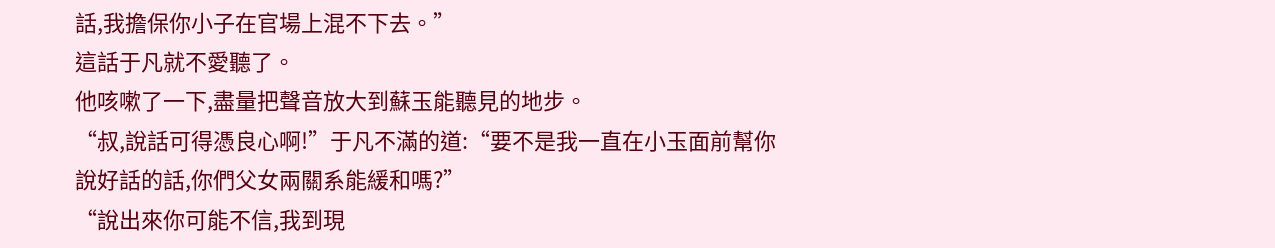話,我擔保你小子在官場上混不下去。”
這話于凡就不愛聽了。
他咳嗽了一下,盡量把聲音放大到蘇玉能聽見的地步。
“叔,說話可得憑良心啊!”于凡不滿的道:“要不是我一直在小玉面前幫你說好話的話,你們父女兩關系能緩和嗎?”
“說出來你可能不信,我到現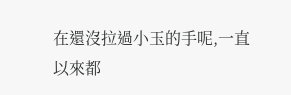在還沒拉過小玉的手呢,一直以來都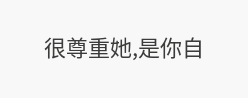很尊重她,是你自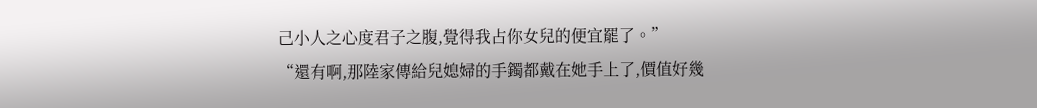己小人之心度君子之腹,覺得我占你女兒的便宜罷了。”
“還有啊,那陸家傳給兒媳婦的手鐲都戴在她手上了,價值好幾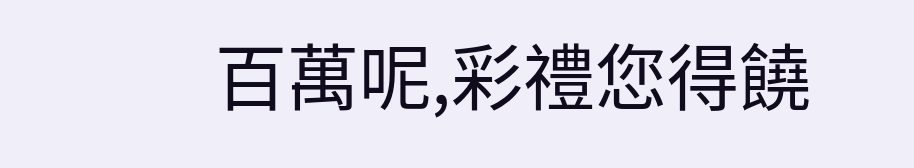百萬呢,彩禮您得饒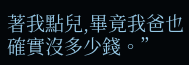著我點兒,畢竟我爸也確實沒多少錢。”